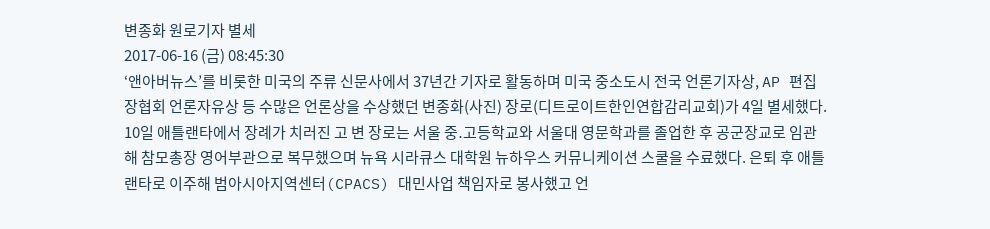변종화 원로기자 별세
2017-06-16 (금) 08:45:30
‘앤아버뉴스’를 비롯한 미국의 주류 신문사에서 37년간 기자로 활동하며 미국 중소도시 전국 언론기자상, AP 편집장협회 언론자유상 등 수많은 언론상을 수상했던 변종화(사진) 장로(디트로이트한인연합감리교회)가 4일 별세했다.
10일 애틀랜타에서 장례가 치러진 고 변 장로는 서울 중․고등학교와 서울대 영문학과를 졸업한 후 공군장교로 임관해 참모총장 영어부관으로 복무했으며 뉴욕 시라큐스 대학원 뉴하우스 커뮤니케이션 스쿨을 수료했다. 은퇴 후 애틀랜타로 이주해 범아시아지역센터(CPACS) 대민사업 책임자로 봉사했고 언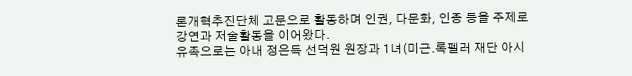론개혁추진단체 고문으로 활동하며 인권, 다문화, 인종 등을 주제로 강연과 저술활동을 이어왔다.
유족으로는 아내 정은득 선덕원 원장과 1녀(미근․록펠러 재단 아시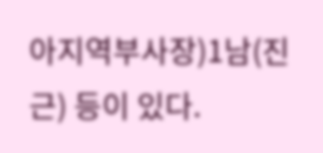아지역부사장)1남(진근) 등이 있다.